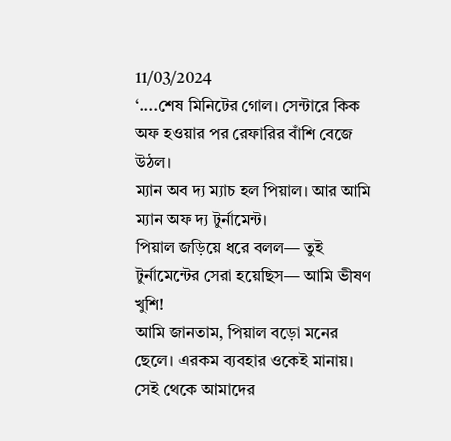11/03/2024
‘....শেষ মিনিটের গোল। সেন্টারে কিক অফ হওয়ার পর রেফারির বাঁশি বেজে উঠল।
ম্যান অব দ্য ম্যাচ হল পিয়াল। আর আমি ম্যান অফ দ্য টুর্নামেন্ট।
পিয়াল জড়িয়ে ধরে বলল— তুই টুর্নামেন্টের সেরা হয়েছিস— আমি ভীষণ খুশি!
আমি জানতাম, পিয়াল বড়ো মনের ছেলে। এরকম ব্যবহার ওকেই মানায়।
সেই থেকে আমাদের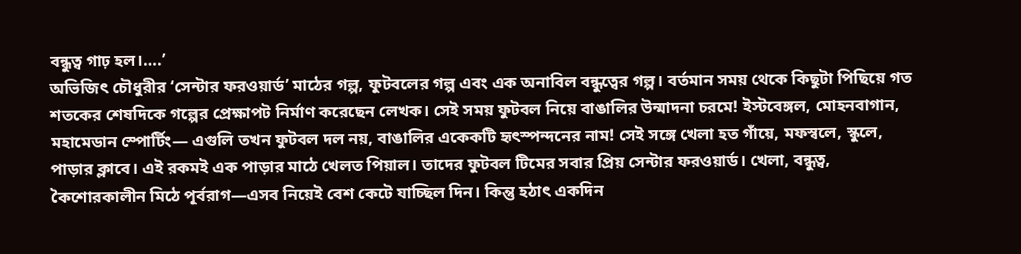বন্ধুত্ব গাঢ় হল।….’
অভিজিৎ চৌধুরীর ‘সেন্টার ফরওয়ার্ড’ মাঠের গল্প, ফুটবলের গল্প এবং এক অনাবিল বন্ধুত্বের গল্প। বর্তমান সময় থেকে কিছুটা পিছিয়ে গত শতকের শেষদিকে গল্পের প্রেক্ষাপট নির্মাণ করেছেন লেখক। সেই সময় ফুটবল নিয়ে বাঙালির উন্মাদনা চরমে! ইস্টবেঙ্গল, মোহনবাগান, মহামেডান স্পোর্টিং— এগুলি তখন ফুটবল দল নয়, বাঙালির একেকটি হৃৎস্পন্দনের নাম! সেই সঙ্গে খেলা হত গাঁয়ে, মফস্বলে, স্কুলে, পাড়ার ক্লাবে। এই রকমই এক পাড়ার মাঠে খেলত পিয়াল। তাদের ফুটবল টিমের সবার প্রিয় সেন্টার ফরওয়ার্ড। খেলা, বন্ধুত্ব, কৈশোরকালীন মিঠে পূর্বরাগ—এসব নিয়েই বেশ কেটে যাচ্ছিল দিন। কিন্তু হঠাৎ একদিন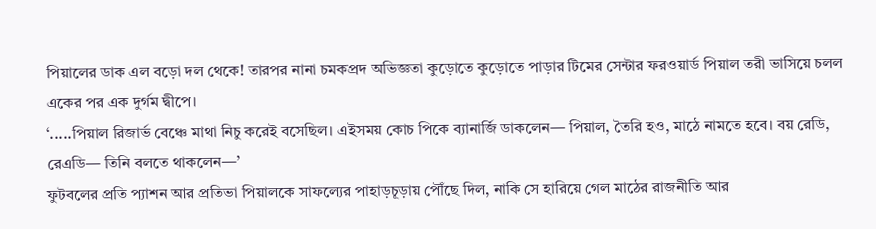পিয়ালের ডাক এল বড়ো দল থেকে! তারপর নানা চমকপ্রদ অভিজ্ঞতা কুড়োতে কুড়োতে পাড়ার টিমের সেন্টার ফরওয়ার্ড পিয়াল তরী ভাসিয়ে চলল একের পর এক দুর্গম দ্বীপে।
‘.....পিয়াল রিজার্ভ বেঞ্চে মাথা নিচু করেই বসেছিল। এইসময় কোচ পিকে ব্যানার্জি ডাকলেন— পিয়াল, তৈরি হও, মাঠে নামতে হবে। বয় রেডি, রেএডি— তিনি বলতে থাকলেন—’
ফুটবলের প্রতি প্যাশন আর প্রতিভা পিয়ালকে সাফল্যের পাহাড়চূড়ায় পৌঁছে দিল, নাকি সে হারিয়ে গেল মাঠের রাজনীতি আর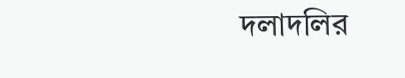দলাদলির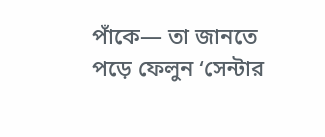পাঁকে— তা জানতে পড়ে ফেলুন ‘সেন্টার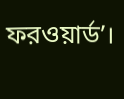ফরওয়ার্ড’।